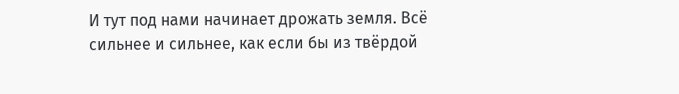И тут под нами начинает дрожать земля. Всё сильнее и сильнее, как если бы из твёрдой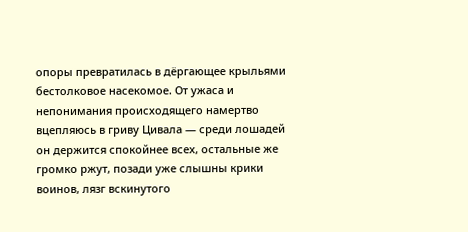опоры превратилась в дёргающее крыльями бестолковое насекомое. От ужаса и непонимания происходящего намертво вцепляюсь в гриву Цивала — среди лошадей он держится спокойнее всех, остальные же громко ржут, позади уже слышны крики воинов, лязг вскинутого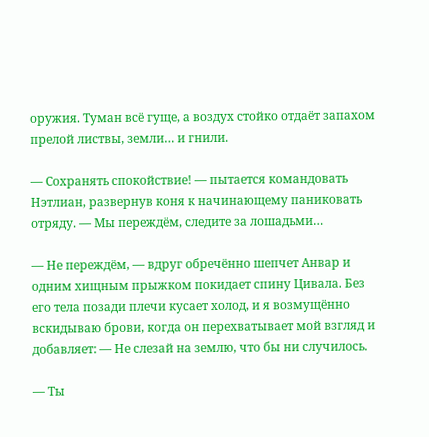оружия. Туман всё гуще, а воздух стойко отдаёт запахом прелой листвы, земли… и гнили.

— Сохранять спокойствие! — пытается командовать Нэтлиан, развернув коня к начинающему паниковать отряду. — Мы переждём, следите за лошадьми…

— Не переждём, — вдруг обречённо шепчет Анвар и одним хищным прыжком покидает спину Цивала. Без его тела позади плечи кусает холод, и я возмущённо вскидываю брови, когда он перехватывает мой взгляд и добавляет: — Не слезай на землю, что бы ни случилось.

— Ты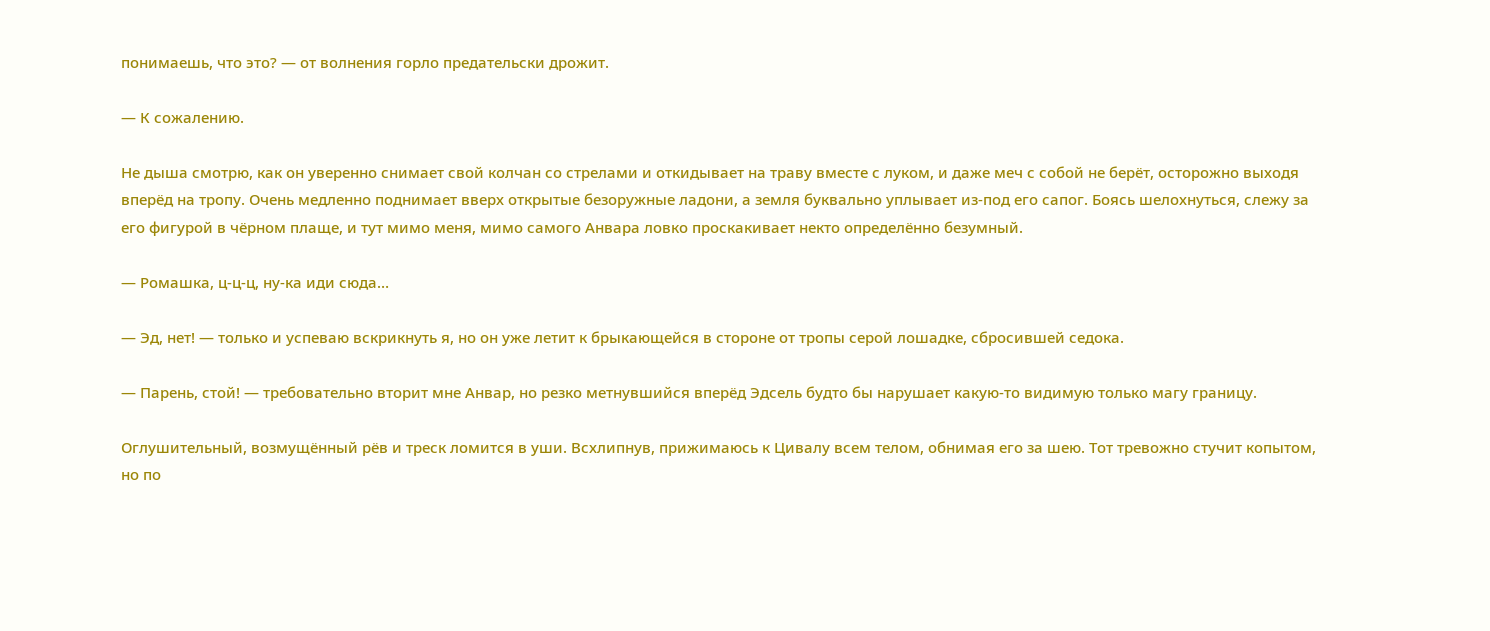понимаешь, что это? — от волнения горло предательски дрожит.

— К сожалению.

Не дыша смотрю, как он уверенно снимает свой колчан со стрелами и откидывает на траву вместе с луком, и даже меч с собой не берёт, осторожно выходя вперёд на тропу. Очень медленно поднимает вверх открытые безоружные ладони, а земля буквально уплывает из-под его сапог. Боясь шелохнуться, слежу за его фигурой в чёрном плаще, и тут мимо меня, мимо самого Анвара ловко проскакивает некто определённо безумный.

— Ромашка, ц-ц-ц, ну-ка иди сюда…

— Эд, нет! — только и успеваю вскрикнуть я, но он уже летит к брыкающейся в стороне от тропы серой лошадке, сбросившей седока.

— Парень, стой! — требовательно вторит мне Анвар, но резко метнувшийся вперёд Эдсель будто бы нарушает какую-то видимую только магу границу.

Оглушительный, возмущённый рёв и треск ломится в уши. Всхлипнув, прижимаюсь к Цивалу всем телом, обнимая его за шею. Тот тревожно стучит копытом, но по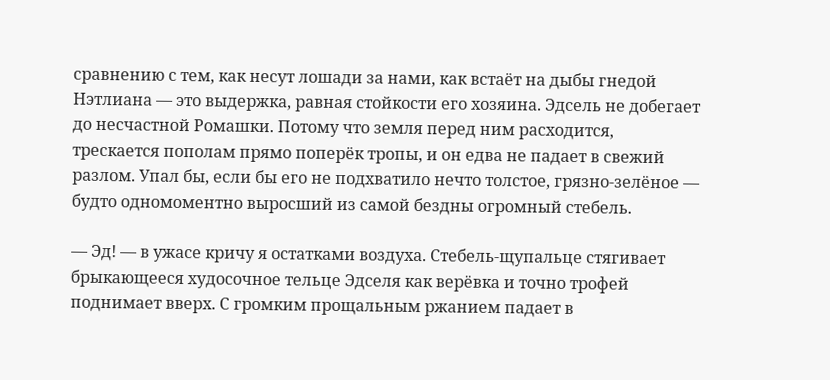сравнению с тем, как несут лошади за нами, как встаёт на дыбы гнедой Нэтлиана — это выдержка, равная стойкости его хозяина. Эдсель не добегает до несчастной Ромашки. Потому что земля перед ним расходится, трескается пополам прямо поперёк тропы, и он едва не падает в свежий разлом. Упал бы, если бы его не подхватило нечто толстое, грязно-зелёное — будто одномоментно выросший из самой бездны огромный стебель.

— Эд! — в ужасе кричу я остатками воздуха. Стебель-щупальце стягивает брыкающееся худосочное тельце Эдселя как верёвка и точно трофей поднимает вверх. С громким прощальным ржанием падает в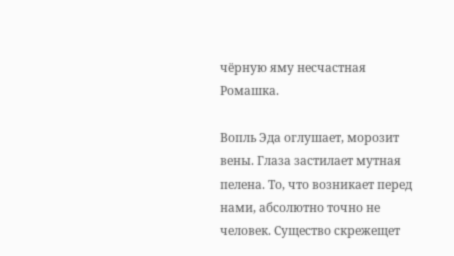чёрную яму несчастная Ромашка.

Вопль Эда оглушает, морозит вены. Глаза застилает мутная пелена. То, что возникает перед нами, абсолютно точно не человек. Существо скрежещет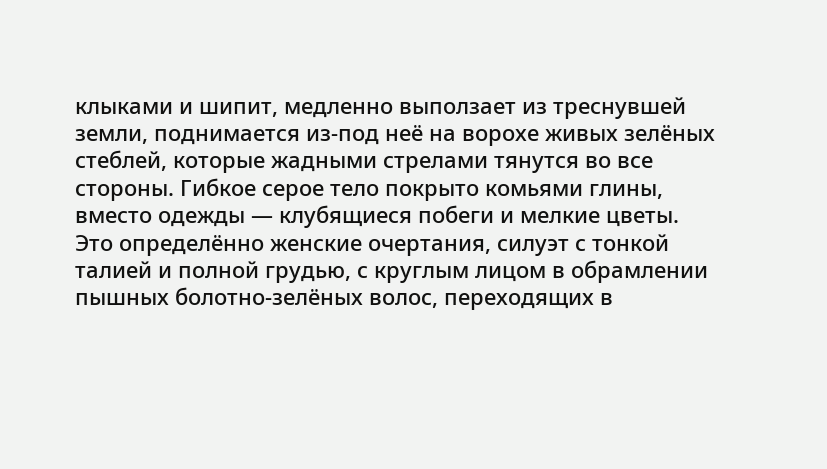клыками и шипит, медленно выползает из треснувшей земли, поднимается из-под неё на ворохе живых зелёных стеблей, которые жадными стрелами тянутся во все стороны. Гибкое серое тело покрыто комьями глины, вместо одежды — клубящиеся побеги и мелкие цветы. Это определённо женские очертания, силуэт с тонкой талией и полной грудью, с круглым лицом в обрамлении пышных болотно-зелёных волос, переходящих в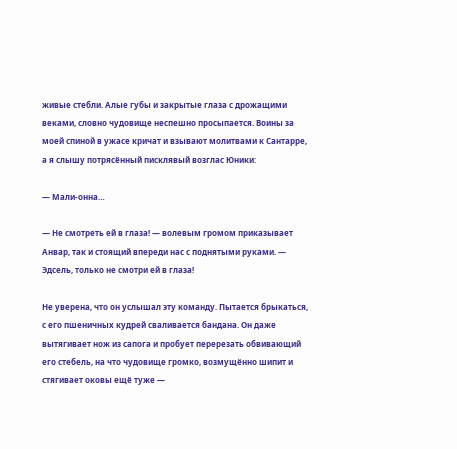живые стебли. Алые губы и закрытые глаза с дрожащими веками, словно чудовище неспешно просыпается. Воины за моей спиной в ужасе кричат и взывают молитвами к Сантарре, а я слышу потрясённый писклявый возглас Юники:

— Мали-онна…

— Не смотреть ей в глаза! — волевым громом приказывает Анвар, так и стоящий впереди нас с поднятыми руками. — Эдсель, только не смотри ей в глаза!

Не уверена, что он услышал эту команду. Пытается брыкаться, с его пшеничных кудрей сваливается бандана. Он даже вытягивает нож из сапога и пробует перерезать обвивающий его стебель, на что чудовище громко, возмущённо шипит и стягивает оковы ещё туже —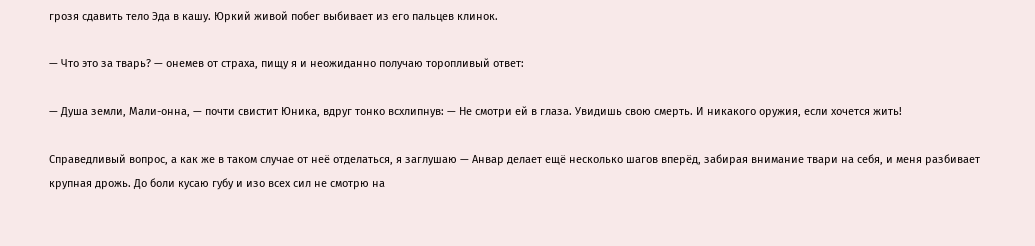грозя сдавить тело Эда в кашу. Юркий живой побег выбивает из его пальцев клинок.

— Что это за тварь? — онемев от страха, пищу я и неожиданно получаю торопливый ответ:

— Душа земли, Мали-онна, — почти свистит Юника, вдруг тонко всхлипнув: — Не смотри ей в глаза. Увидишь свою смерть. И никакого оружия, если хочется жить!

Справедливый вопрос, а как же в таком случае от неё отделаться, я заглушаю — Анвар делает ещё несколько шагов вперёд, забирая внимание твари на себя, и меня разбивает крупная дрожь. До боли кусаю губу и изо всех сил не смотрю на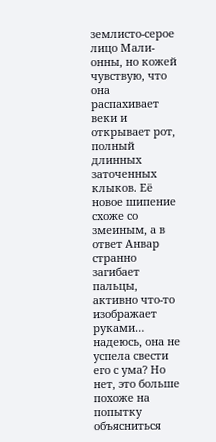землисто-серое лицо Мали-онны, но кожей чувствую, что она распахивает веки и открывает рот, полный длинных заточенных клыков. Её новое шипение схоже со змеиным, а в ответ Анвар странно загибает пальцы, активно что-то изображает руками… надеюсь, она не успела свести его с ума? Но нет, это больше похоже на попытку объясниться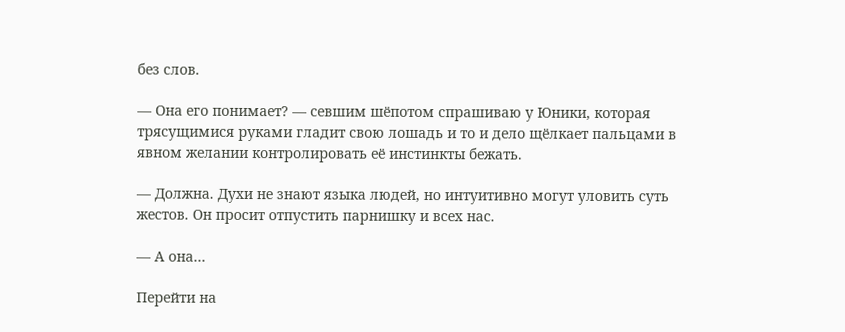без слов.

— Она его понимает? — севшим шёпотом спрашиваю у Юники, которая трясущимися руками гладит свою лошадь и то и дело щёлкает пальцами в явном желании контролировать её инстинкты бежать.

— Должна. Духи не знают языка людей, но интуитивно могут уловить суть жестов. Он просит отпустить парнишку и всех нас.

— А она…

Перейти на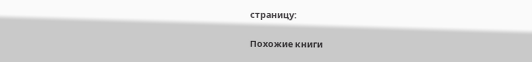страницу:

Похожие книги